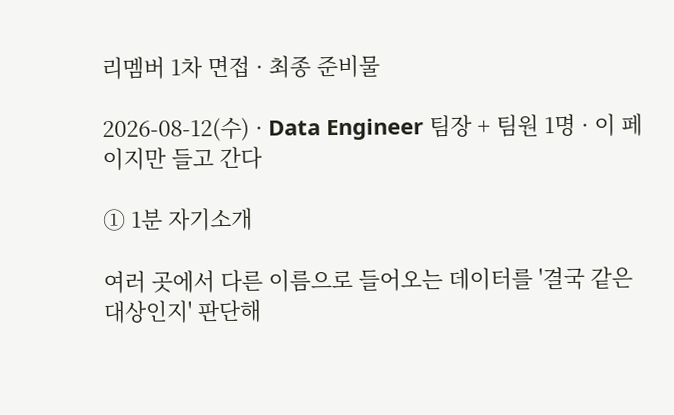리멤버 1차 면접 · 최종 준비물

2026-08-12(수) · Data Engineer 팀장 + 팀원 1명 · 이 페이지만 들고 간다

① 1분 자기소개

여러 곳에서 다른 이름으로 들어오는 데이터를 '결국 같은 대상인지' 판단해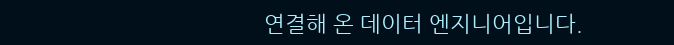연결해 온 데이터 엔지니어입니다.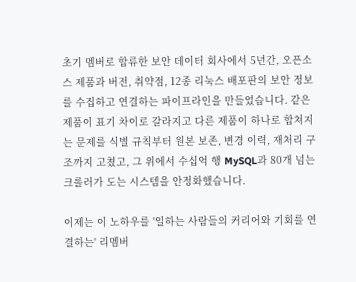초기 멤버로 합류한 보안 데이터 회사에서 5년간, 오픈소스 제품과 버전, 취약점, 12종 리눅스 배포판의 보안 정보를 수집하고 연결하는 파이프라인을 만들었습니다. 같은 제품이 표기 차이로 갈라지고 다른 제품이 하나로 합쳐지는 문제를 식별 규칙부터 원본 보존, 변경 이력, 재처리 구조까지 고쳤고, 그 위에서 수십억 행 MySQL과 80개 넘는 크롤러가 도는 시스템을 안정화했습니다.

이제는 이 노하우를 '일하는 사람들의 커리어와 기회를 연결하는' 리멤버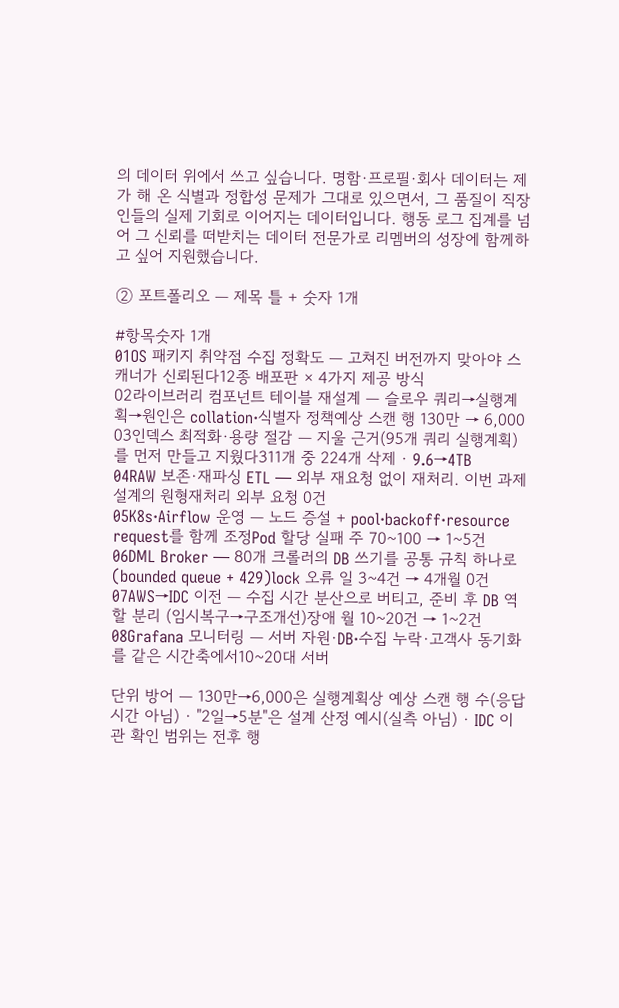의 데이터 위에서 쓰고 싶습니다. 명함·프로필·회사 데이터는 제가 해 온 식별과 정합성 문제가 그대로 있으면서, 그 품질이 직장인들의 실제 기회로 이어지는 데이터입니다. 행동 로그 집계를 넘어 그 신뢰를 떠받치는 데이터 전문가로 리멤버의 성장에 함께하고 싶어 지원했습니다.

② 포트폴리오 — 제목 틀 + 숫자 1개

#항목숫자 1개
01OS 패키지 취약점 수집 정확도 — 고쳐진 버전까지 맞아야 스캐너가 신뢰된다12종 배포판 × 4가지 제공 방식
02라이브러리 컴포넌트 테이블 재설계 — 슬로우 쿼리→실행계획→원인은 collation·식별자 정책예상 스캔 행 130만 → 6,000
03인덱스 최적화·용량 절감 — 지울 근거(95개 쿼리 실행계획)를 먼저 만들고 지웠다311개 중 224개 삭제 · 9.6→4TB
04RAW 보존·재파싱 ETL — 외부 재요청 없이 재처리. 이번 과제 설계의 원형재처리 외부 요청 0건
05K8s·Airflow 운영 — 노드 증설 + pool·backoff·resource request를 함께 조정Pod 할당 실패 주 70~100 → 1~5건
06DML Broker — 80개 크롤러의 DB 쓰기를 공통 규칙 하나로 (bounded queue + 429)lock 오류 일 3~4건 → 4개월 0건
07AWS→IDC 이전 — 수집 시간 분산으로 버티고, 준비 후 DB 역할 분리 (임시복구→구조개선)장애 월 10~20건 → 1~2건
08Grafana 모니터링 — 서버 자원·DB·수집 누락·고객사 동기화를 같은 시간축에서10~20대 서버

단위 방어 — 130만→6,000은 실행계획상 예상 스캔 행 수(응답시간 아님) · "2일→5분"은 설계 산정 예시(실측 아님) · IDC 이관 확인 범위는 전후 행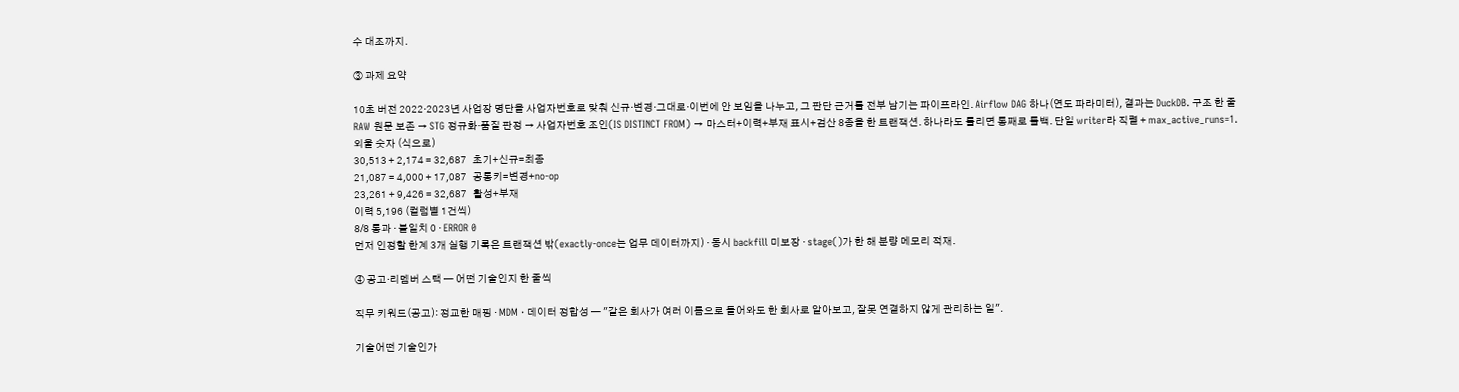수 대조까지.

③ 과제 요약

10초 버전 2022·2023년 사업장 명단을 사업자번호로 맞춰 신규·변경·그대로·이번에 안 보임을 나누고, 그 판단 근거를 전부 남기는 파이프라인. Airflow DAG 하나(연도 파라미터), 결과는 DuckDB. 구조 한 줄 RAW 원문 보존 → STG 정규화·품질 판정 → 사업자번호 조인(IS DISTINCT FROM) → 마스터+이력+부재 표시+검산 8종을 한 트랜잭션. 하나라도 틀리면 통째로 롤백. 단일 writer라 직렬 + max_active_runs=1.
외울 숫자 (식으로)
30,513 + 2,174 = 32,687   초기+신규=최종
21,087 = 4,000 + 17,087   공통키=변경+no-op
23,261 + 9,426 = 32,687   활성+부재
이력 5,196 (컬럼별 1건씩)
8/8 통과 · 불일치 0 · ERROR 0
먼저 인정할 한계 3개 실행 기록은 트랜잭션 밖(exactly-once는 업무 데이터까지) · 동시 backfill 미보장 · stage()가 한 해 분량 메모리 적재.

④ 공고·리멤버 스택 — 어떤 기술인지 한 줄씩

직무 키워드(공고): 정교한 매핑 · MDM · 데이터 정합성 — "같은 회사가 여러 이름으로 들어와도 한 회사로 알아보고, 잘못 연결하지 않게 관리하는 일".

기술어떤 기술인가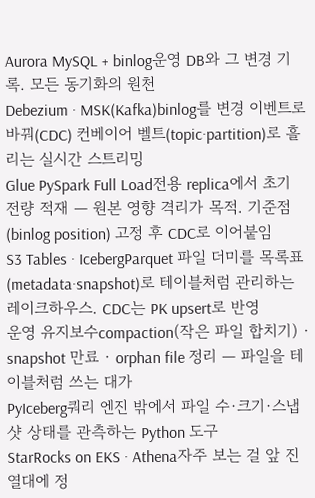Aurora MySQL + binlog운영 DB와 그 변경 기록. 모든 동기화의 원천
Debezium · MSK(Kafka)binlog를 변경 이벤트로 바꿔(CDC) 컨베이어 벨트(topic·partition)로 흘리는 실시간 스트리밍
Glue PySpark Full Load전용 replica에서 초기 전량 적재 — 원본 영향 격리가 목적. 기준점(binlog position) 고정 후 CDC로 이어붙임
S3 Tables · IcebergParquet 파일 더미를 목록표(metadata·snapshot)로 테이블처럼 관리하는 레이크하우스. CDC는 PK upsert로 반영
운영 유지보수compaction(작은 파일 합치기) · snapshot 만료 · orphan file 정리 — 파일을 테이블처럼 쓰는 대가
PyIceberg쿼리 엔진 밖에서 파일 수·크기·스냅샷 상태를 관측하는 Python 도구
StarRocks on EKS · Athena자주 보는 걸 앞 진열대에 정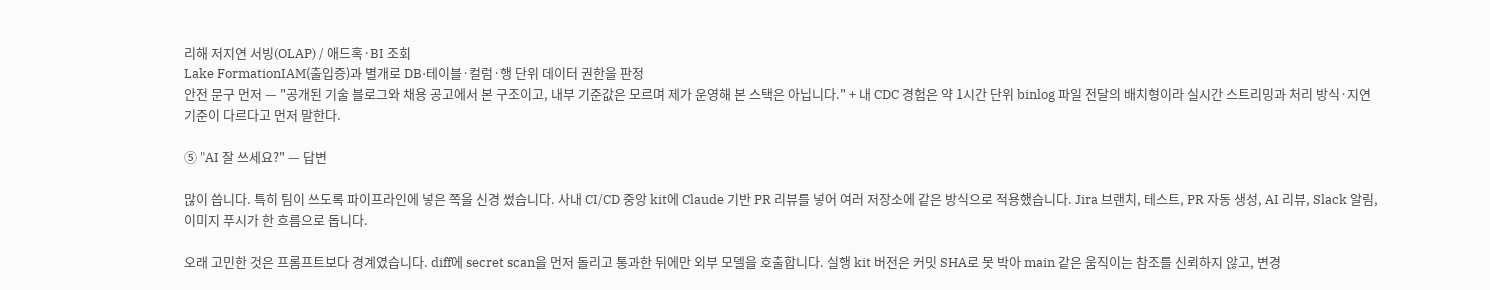리해 저지연 서빙(OLAP) / 애드혹·BI 조회
Lake FormationIAM(출입증)과 별개로 DB·테이블·컬럼·행 단위 데이터 권한을 판정
안전 문구 먼저 — "공개된 기술 블로그와 채용 공고에서 본 구조이고, 내부 기준값은 모르며 제가 운영해 본 스택은 아닙니다." + 내 CDC 경험은 약 1시간 단위 binlog 파일 전달의 배치형이라 실시간 스트리밍과 처리 방식·지연 기준이 다르다고 먼저 말한다.

⑤ "AI 잘 쓰세요?" — 답변

많이 씁니다. 특히 팀이 쓰도록 파이프라인에 넣은 쪽을 신경 썼습니다. 사내 CI/CD 중앙 kit에 Claude 기반 PR 리뷰를 넣어 여러 저장소에 같은 방식으로 적용했습니다. Jira 브랜치, 테스트, PR 자동 생성, AI 리뷰, Slack 알림, 이미지 푸시가 한 흐름으로 돕니다.

오래 고민한 것은 프롬프트보다 경계였습니다. diff에 secret scan을 먼저 돌리고 통과한 뒤에만 외부 모델을 호출합니다. 실행 kit 버전은 커밋 SHA로 못 박아 main 같은 움직이는 참조를 신뢰하지 않고, 변경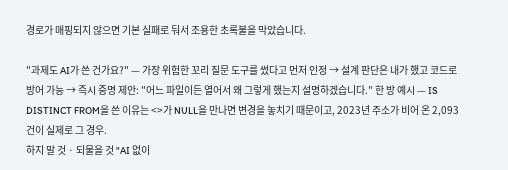경로가 매핑되지 않으면 기본 실패로 둬서 조용한 초록불을 막았습니다.

"과제도 AI가 쓴 건가요?" — 가장 위험한 꼬리 질문 도구를 썼다고 먼저 인정 → 설계 판단은 내가 했고 코드로 방어 가능 → 즉시 증명 제안: "어느 파일이든 열어서 왜 그렇게 했는지 설명하겠습니다." 한 방 예시 — IS DISTINCT FROM을 쓴 이유는 <>가 NULL을 만나면 변경을 놓치기 때문이고, 2023년 주소가 비어 온 2,093건이 실제로 그 경우.
하지 말 것 · 되물을 것 "AI 없이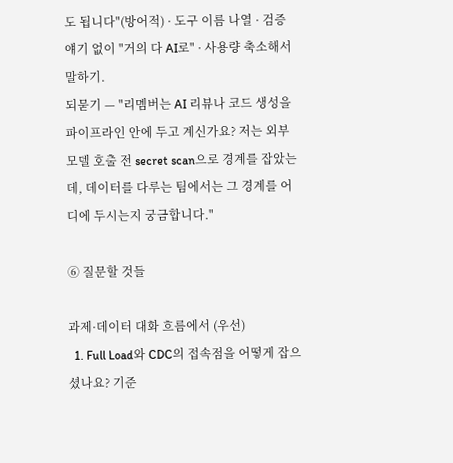도 됩니다"(방어적) · 도구 이름 나열 · 검증 얘기 없이 "거의 다 AI로" · 사용량 축소해서 말하기.
되묻기 — "리멤버는 AI 리뷰나 코드 생성을 파이프라인 안에 두고 계신가요? 저는 외부 모델 호출 전 secret scan으로 경계를 잡았는데, 데이터를 다루는 팀에서는 그 경계를 어디에 두시는지 궁금합니다."

⑥ 질문할 것들

과제·데이터 대화 흐름에서 (우선)
  1. Full Load와 CDC의 접속점을 어떻게 잡으셨나요? 기준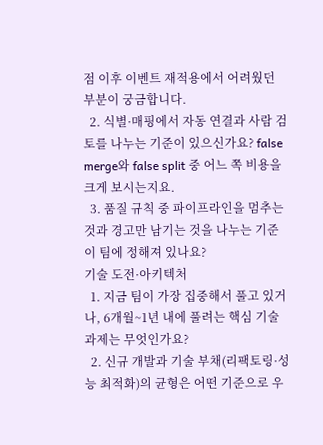점 이후 이벤트 재적용에서 어려웠던 부분이 궁금합니다.
  2. 식별·매핑에서 자동 연결과 사람 검토를 나누는 기준이 있으신가요? false merge와 false split 중 어느 쪽 비용을 크게 보시는지요.
  3. 품질 규칙 중 파이프라인을 멈추는 것과 경고만 남기는 것을 나누는 기준이 팀에 정해져 있나요?
기술 도전·아키텍처
  1. 지금 팀이 가장 집중해서 풀고 있거나, 6개월~1년 내에 풀려는 핵심 기술 과제는 무엇인가요?
  2. 신규 개발과 기술 부채(리팩토링·성능 최적화)의 균형은 어떤 기준으로 우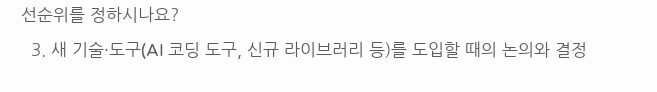선순위를 정하시나요?
  3. 새 기술·도구(AI 코딩 도구, 신규 라이브러리 등)를 도입할 때의 논의와 결정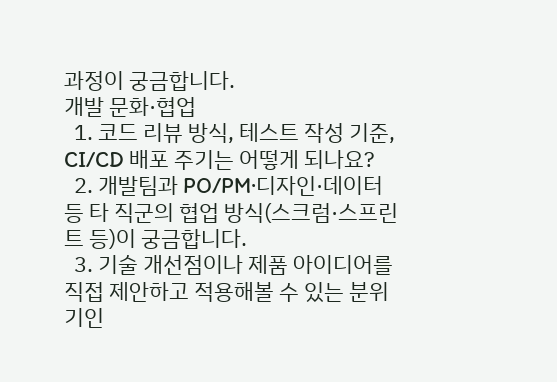과정이 궁금합니다.
개발 문화·협업
  1. 코드 리뷰 방식, 테스트 작성 기준, CI/CD 배포 주기는 어떻게 되나요?
  2. 개발팀과 PO/PM·디자인·데이터 등 타 직군의 협업 방식(스크럼·스프린트 등)이 궁금합니다.
  3. 기술 개선점이나 제품 아이디어를 직접 제안하고 적용해볼 수 있는 분위기인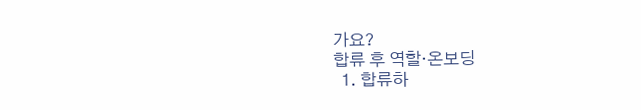가요?
합류 후 역할·온보딩
  1. 합류하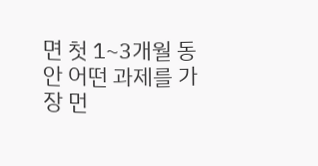면 첫 1~3개월 동안 어떤 과제를 가장 먼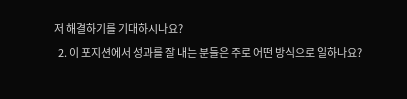저 해결하기를 기대하시나요?
  2. 이 포지션에서 성과를 잘 내는 분들은 주로 어떤 방식으로 일하나요?